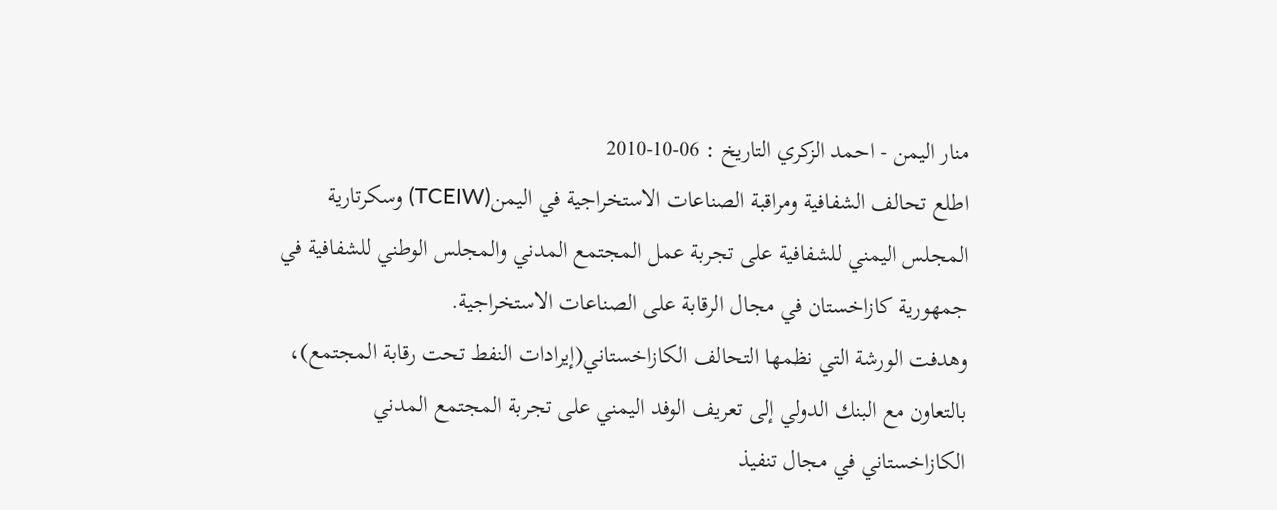منار اليمن - احمد الزكري التاريخ : 06-10-2010
اطلع تحالف الشفافية ومراقبة الصناعات الاستخراجية في اليمن(TCEIW) وسكرتارية المجلس اليمني للشفافية على تجربة عمل المجتمع المدني والمجلس الوطني للشفافية في جمهورية كازاخستان في مجال الرقابة على الصناعات الاستخراجية.
وهدفت الورشة التي نظمها التحالف الكازاخستاني(إيرادات النفط تحت رقابة المجتمع)، بالتعاون مع البنك الدولي إلى تعريف الوفد اليمني على تجربة المجتمع المدني الكازاخستاني في مجال تنفيذ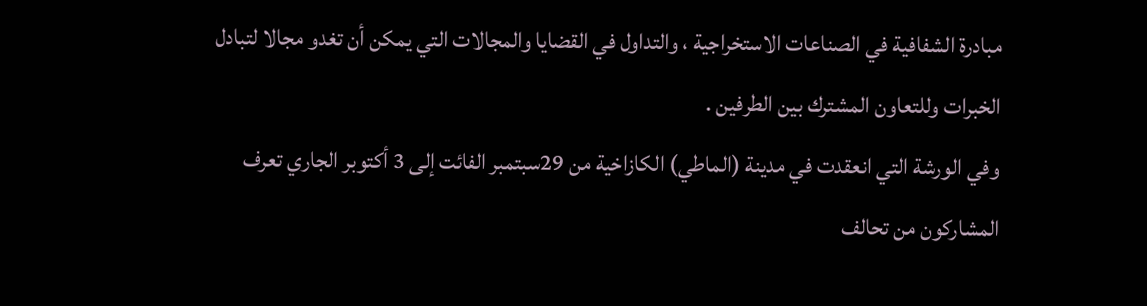مبادرة الشفافية في الصناعات الاستخراجية ، والتداول في القضايا والمجالات التي يمكن أن تغدو مجالا لتبادل الخبرات وللتعاون المشترك بين الطرفين .
وفي الورشة التي انعقدت في مدينة (الماطي) الكازاخية من 29سبتمبر الفائت إلى 3 أكتوبر الجاري تعرف المشاركون من تحالف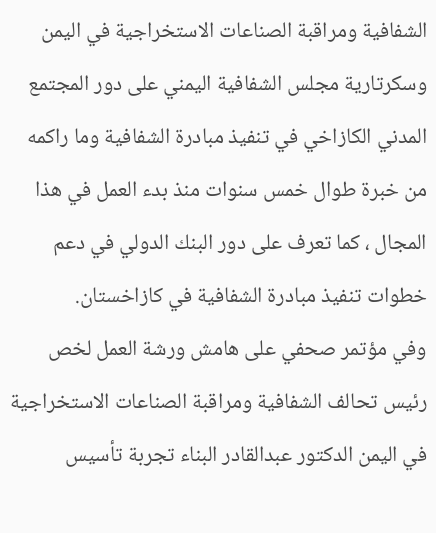الشفافية ومراقبة الصناعات الاستخراجية في اليمن وسكرتارية مجلس الشفافية اليمني على دور المجتمع المدني الكازاخي في تنفيذ مبادرة الشفافية وما راكمه من خبرة طوال خمس سنوات منذ بدء العمل في هذا المجال ، كما تعرف على دور البنك الدولي في دعم خطوات تنفيذ مبادرة الشفافية في كازاخستان.
وفي مؤتمر صحفي على هامش ورشة العمل لخص رئيس تحالف الشفافية ومراقبة الصناعات الاستخراجية في اليمن الدكتور عبدالقادر البناء تجربة تأسيس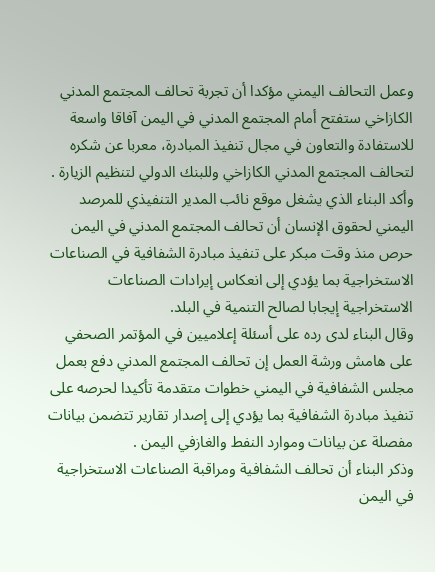وعمل التحالف اليمني مؤكدا أن تجربة تحالف المجتمع المدني الكازاخي ستفتح أمام المجتمع المدني في اليمن آفاقا واسعة للاستفادة والتعاون في مجال تنفيذ المبادرة، معربا عن شكره لتحالف المجتمع المدني الكازاخي وللبنك الدولي لتنظيم الزيارة .
وأكد البناء الذي يشغل موقع نائب المدير التنفيذي للمرصد اليمني لحقوق الإنسان أن تحالف المجتمع المدني في اليمن حرص منذ وقت مبكر على تنفيذ مبادرة الشفافية في الصناعات الاستخراجية بما يؤدي إلى انعكاس إيرادات الصناعات الاستخراجية إيجابا لصالح التنمية في البلد.
وقال البناء لدى رده على أسئلة إعلاميين في المؤتمر الصحفي على هامش ورشة العمل إن تحالف المجتمع المدني دفع بعمل مجلس الشفافية في اليمني خطوات متقدمة تأكيدا لحرصه على تنفيذ مبادرة الشفافية بما يؤدي إلى إصدار تقارير تتضمن بيانات مفصلة عن بيانات وموارد النفط والغازفي اليمن .
وذكر البناء أن تحالف الشفافية ومراقبة الصناعات الاستخراجية في اليمن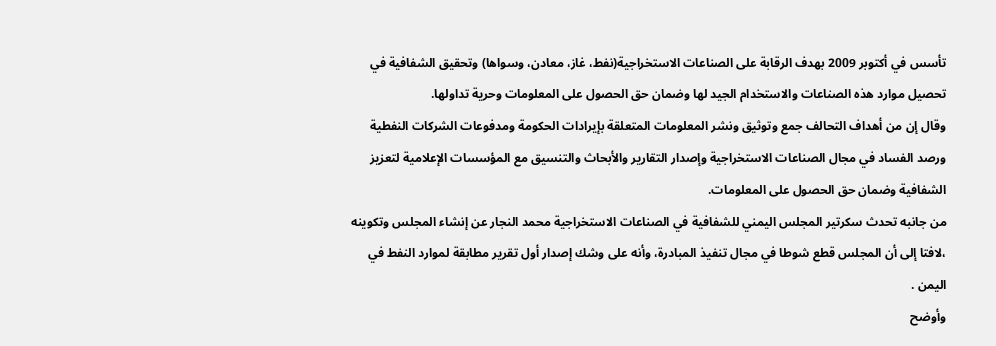تأسس في أكتوبر 2009 بهدف الرقابة على الصناعات الاستخراجية(نفط، غاز، معادن، وسواها) وتحقيق الشفافية في تحصيل موارد هذه الصناعات والاستخدام الجيد لها وضمان حق الحصول على المعلومات وحرية تداولها.
وقال إن من أهداف التحالف جمع وتوثيق ونشر المعلومات المتعلقة بإيرادات الحكومة ومدفوعات الشركات النفطية ورصد الفساد في مجال الصناعات الاستخراجية وإصدار التقارير والأبحاث والتنسيق مع المؤسسات الإعلامية لتعزيز الشفافية وضمان حق الحصول على المعلومات.
من جانبه تحدث سكرتير المجلس اليمني للشفافية في الصناعات الاستخراجية محمد النجار عن إنشاء المجلس وتكوينه ،لافتا إلى أن المجلس قطع شوطا في مجال تنفيذ المبادرة، وأنه على وشك إصدار أول تقرير مطابقة لموارد النفط في اليمن .
وأوضح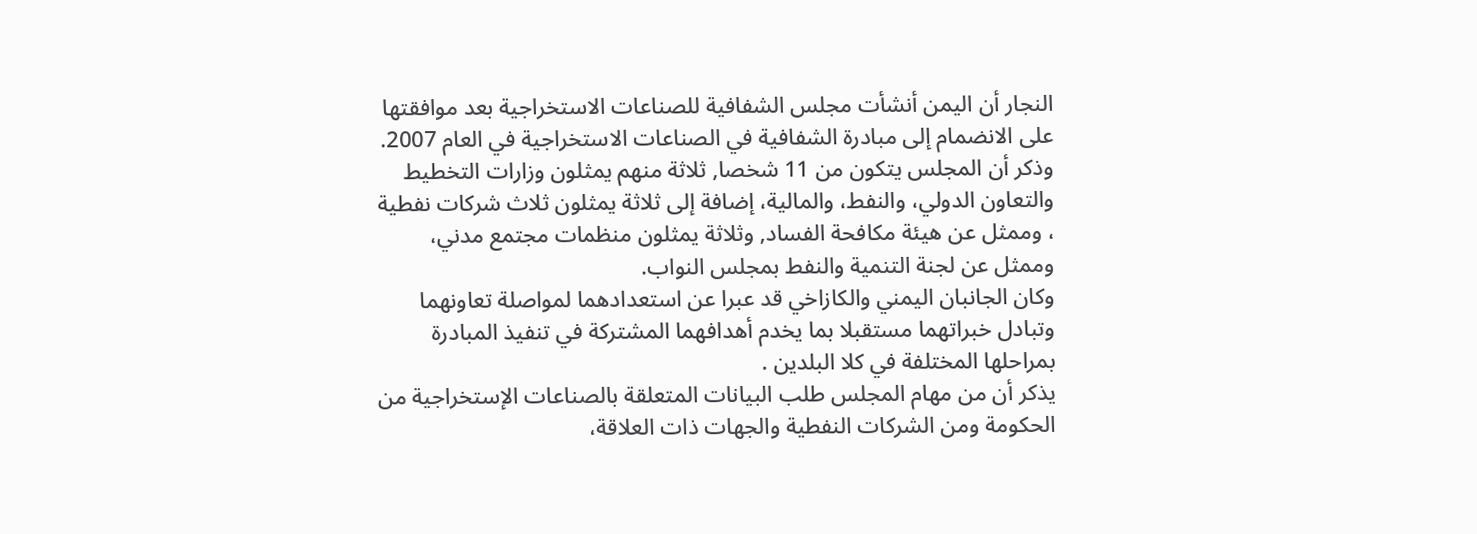النجار أن اليمن أنشأت مجلس الشفافية للصناعات الاستخراجية بعد موافقتها على الانضمام إلى مبادرة الشفافية في الصناعات الاستخراجية في العام 2007.
وذكر أن المجلس يتكون من 11 شخصا, ثلاثة منهم يمثلون وزارات التخطيط والتعاون الدولي، والنفط، والمالية، إضافة إلى ثلاثة يمثلون ثلاث شركات نفطية ، وممثل عن هيئة مكافحة الفساد, وثلاثة يمثلون منظمات مجتمع مدني، وممثل عن لجنة التنمية والنفط بمجلس النواب.
وكان الجانبان اليمني والكازاخي قد عبرا عن استعدادهما لمواصلة تعاونهما وتبادل خبراتهما مستقبلا بما يخدم أهدافهما المشتركة في تنفيذ المبادرة بمراحلها المختلفة في كلا البلدين .
يذكر أن من مهام المجلس طلب البيانات المتعلقة بالصناعات الإستخراجية من الحكومة ومن الشركات النفطية والجهات ذات العلاقة،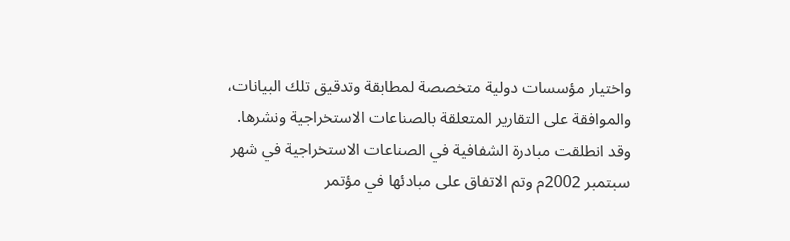واختيار مؤسسات دولية متخصصة لمطابقة وتدقيق تلك البيانات، والموافقة على التقارير المتعلقة بالصناعات الاستخراجية ونشرها.
وقد انطلقت مبادرة الشفافية في الصناعات الاستخراجية في شهر سبتمبر 2002م وتم الاتفاق على مبادئها في مؤتمر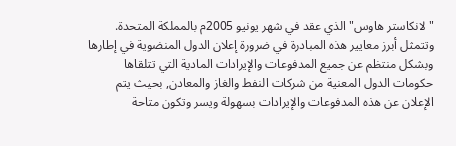"لانكاستر هاوس" الذي عقد في شهر يونيو 2005م بالمملكة المتحدة.
وتتمثل أبرز معايير هذه المبادرة في ضرورة إعلان الدول المنضوية في إطارها وبشكل منتظم عن جميع المدفوعات والإيرادات المادية التي تتلقاها حكومات الدول المعنية من شركات النفط والغاز والمعادن, بحيث يتم الإعلان عن هذه المدفوعات والإيرادات بسهولة ويسر وتكون متاحة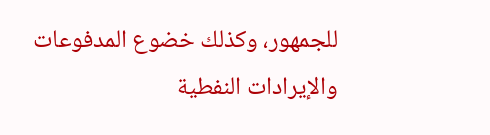للجمهور، وكذلك خضوع المدفوعات والإيرادات النفطية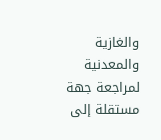والغازية والمعدنية لمراجعة جهة مستقلة إلى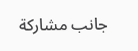جانب مشاركة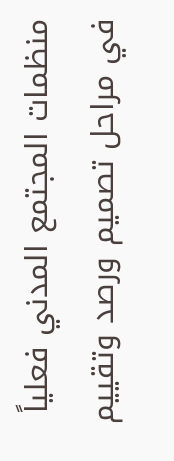منظمات المجتمع المدني فعلياً في مراحل تصميم ورصد وتقييم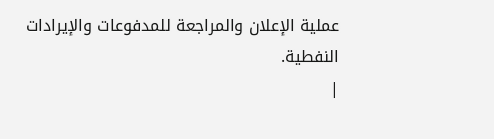عملية الإعلان والمراجعة للمدفوعات والإيرادات النفطية.
|